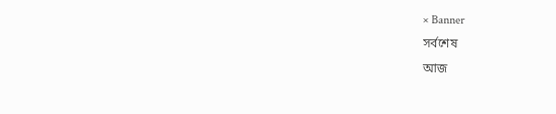× Banner
সর্বশেষ
আজ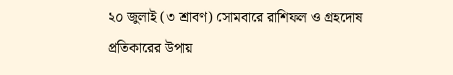২০ জুলাই (৩ শ্রাবণ) সোমবারে রাশিফল ও গ্রহদোষ প্রতিকারের উপায়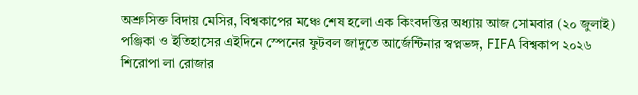অশ্রুসিক্ত বিদায় মেসির, বিশ্বকাপের মঞ্চে শেষ হলো এক কিংবদন্তির অধ্যায় আজ সোমবার (২০ জুলাই) পঞ্জিকা ও ইতিহাসের এইদিনে স্পেনের ফুটবল জাদুতে আর্জেন্টিনার স্বপ্নভঙ্গ, FIFA বিশ্বকাপ ২০২৬ শিরোপা লা রোজার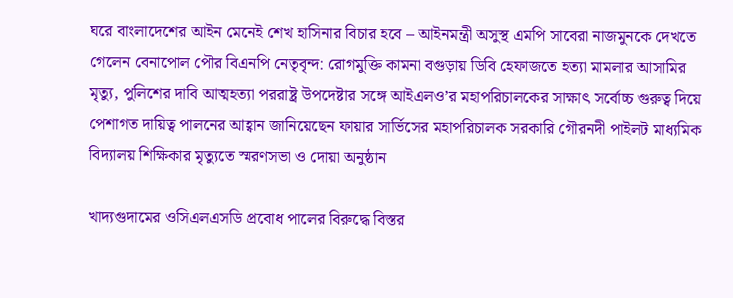ঘরে বাংলাদেশের আইন মেনেই শেখ হাসিনার বিচার হবে – আইনমন্ত্রী অসুস্থ এমপি সাবেরা নাজমুনকে দেখতে গেলেন বেনাপোল পৌর বিএনপি নেতৃবৃন্দ: রোগমুক্তি কামনা বগুড়ায় ডিবি হেফাজতে হত্যা মামলার আসামির মৃত্যু, পুলিশের দাবি আত্মহত্যা পররাষ্ট্র উপদেষ্টার সঙ্গে আইএলও’র মহাপরিচালকের সাক্ষাৎ সর্বোচ্চ গুরুত্ব দিয়ে পেশাগত দায়িত্ব পালনের আহ্বান জানিয়েছেন ফায়ার সার্ভিসের মহাপরিচালক সরকারি গৌরনদী পাইলট মাধ্যমিক বিদ্যালয় শিক্ষিকার মৃত্যুতে স্মরণসভা ও দোয়া অনুষ্ঠান

খাদ্যগুদামের ওসিএলএসডি প্রবোধ পালের বিরুদ্ধে বিস্তর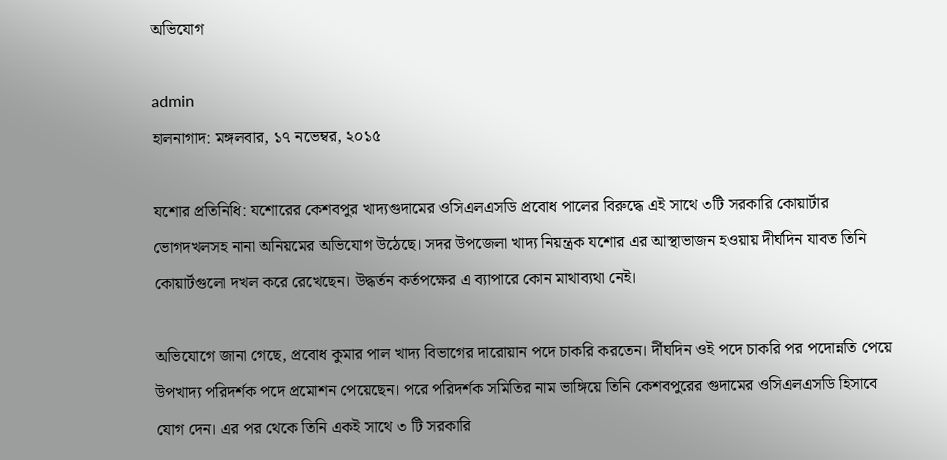অভিযোগ

admin
হালনাগাদ: মঙ্গলবার, ১৭ নভেম্বর, ২০১৫

যশোর প্রতিনিধি: যশোরের কেশবপুর খাদ্যগুদামের ওসিএলএসডি প্রবোধ পালের বিরুদ্ধে এই সাথে ৩টি সরকারি কোয়ার্টার ভোগদখলসহ নানা অনিয়মের অভিযোগ উঠেছে। সদর উপজেলা খাদ্য নিয়ন্ত্রক যশোর এর আস্থাভাজন হওয়ায় দীর্ঘদিন যাবত তিনি কোয়ার্টগুলো দখল করে রেখেছেন। উদ্ধর্তন কর্তপক্ষের এ ব্যাপারে কোন মাথাব্যথা নেই।

অভিযোগে জানা গেছে, প্রবোধ কুমার পাল খাদ্য বিভাগের দারোয়ান পদে চাকরি করতেন। র্দীঘদিন ওই পদে চাকরি পর পদোন্নতি পেয়ে  উপখাদ্য পরিদর্শক পদে প্রমোশন পেয়েছেন। পরে পরিদর্শক সমিতির নাম ভাঙ্গিয়ে তিনি কেশবপুরের গুদামের ওসিএলএসডি হিসাবে যোগ দেন। এর পর থেকে তিনি একই সাথে ৩ টি সরকারি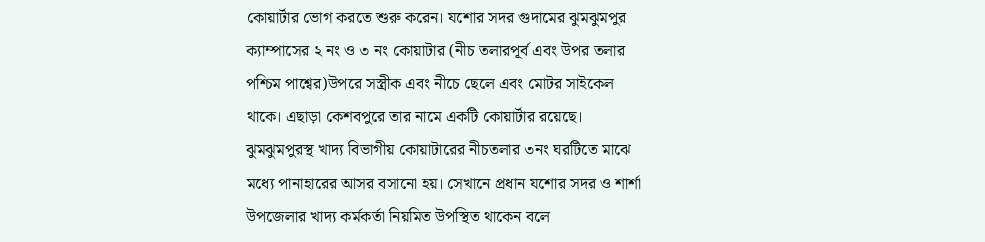কোয়ার্টার ভোগ করতে শুরু করেন। যশোর সদর গুদামের ঝুমঝুমপুর ক্যাম্পাসের ২ নং ও ৩ নং কোয়াটার (নীচ তলারপূর্ব এবং উপর তলার পশ্চিম পাশ্বের)উপরে সস্ত্রীক এবং নীচে ছেলে এবং মোটর সাইকেল থাকে। এছাড়া কেশবপুরে তার নামে একটি কোয়ার্টার রয়েছে। ঝুমঝুমপুরস্থ খাদ্য বিভাগীয় কোয়াটারের নীচতলার ৩নং ঘরটিতে মাঝে মধ্যে পানাহারের আসর বসানো হয়। সেখানে প্রধান যশোর সদর ও শার্শা উপজেলার খাদ্য কর্মকর্তা নিয়মিত উপস্থিত থাকেন বলে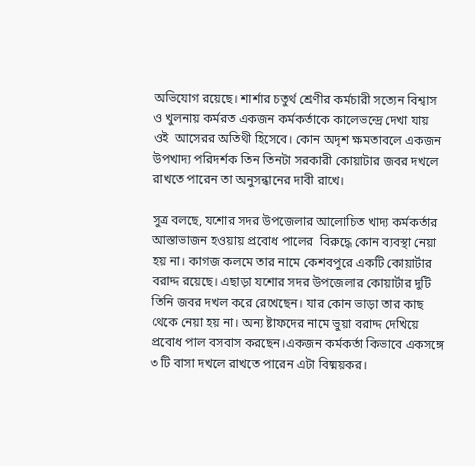অভিযোগ রয়েছে। শার্শার চতুর্থ শ্রেণীর কর্মচারী সত্যেন বিশ্বাস ও খুলনায় কর্মরত একজন কর্মকর্তাকে কালেভন্দ্রে দেখা যায় ওই  আসেরর অতিথী হিসেবে। কোন অদৃশ ক্ষমতাবলে একজন উপখাদ্য পরিদর্শক তিন তিনটা সরকারী কোয়াটার জবর দখলে রাখতে পারেন তা অনুসন্ধানের দাবী রাখে।

সুত্র বলছে, যশোর সদর উপজেলার আলোচিত খাদ্য কর্মকর্তার আস্তাভাজন হওয়ায় প্রবোধ পালের  বিরুদ্ধে কোন ব্যবস্থা নেয়া হয় না। কাগজ কলমে তার নামে কেশবপুরে একটি কোয়ার্টার বরাদ্দ রয়েছে। এছাড়া যশোর সদর উপজেলার কোয়ার্টার দুটি তিনি জবর দখল করে রেখেছেন। যার কোন ভাড়া তার কাছ থেকে নেয়া হয় না। অন্য ষ্টাফদের নামে ভুয়া বরাদ্দ দেখিয়ে প্রবোধ পাল বসবাস করছেন।একজন কর্মকর্তা কিভাবে একসঙ্গে ৩ টি বাসা দখলে রাখতে পারেন এটা বিষ্ময়কর।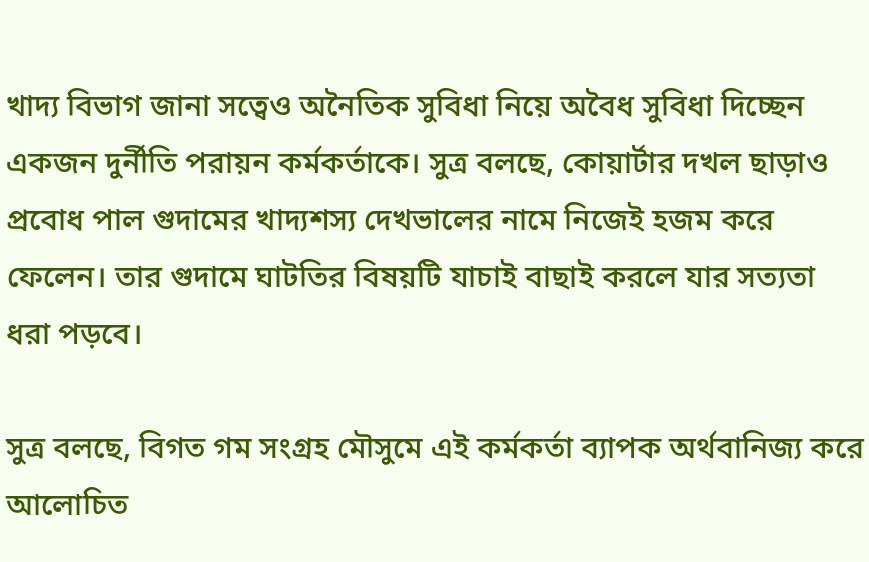খাদ্য বিভাগ জানা সত্বেও অনৈতিক সুবিধা নিয়ে অবৈধ সুবিধা দিচ্ছেন একজন দুর্নীতি পরায়ন কর্মকর্তাকে। সুত্র বলছে, কোয়ার্টার দখল ছাড়াও প্রবোধ পাল গুদামের খাদ্যশস্য দেখভালের নামে নিজেই হজম করে ফেলেন। তার গুদামে ঘাটতির বিষয়টি যাচাই বাছাই করলে যার সত্যতা ধরা পড়বে।

সুত্র বলছে, বিগত গম সংগ্রহ মৌসুমে এই কর্মকর্তা ব্যাপক অর্থবানিজ্য করে আলোচিত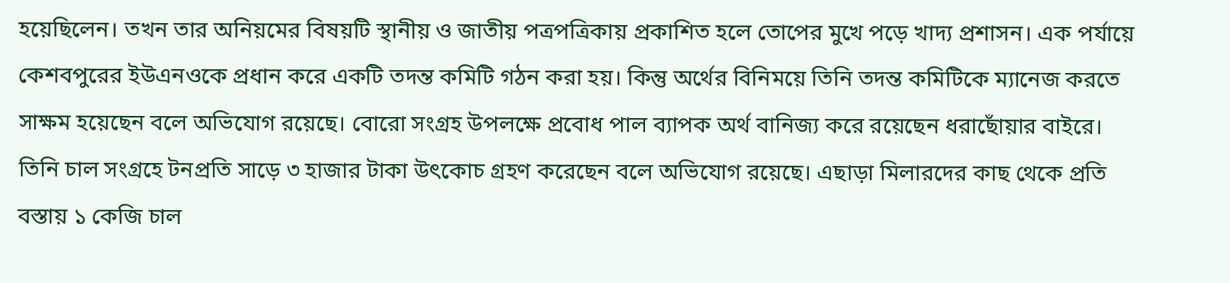হয়েছিলেন। তখন তার অনিয়মের বিষয়টি স্থানীয় ও জাতীয় পত্রপত্রিকায় প্রকাশিত হলে তোপের মুখে পড়ে খাদ্য প্রশাসন। এক পর্যায়ে কেশবপুরের ইউএনওকে প্রধান করে একটি তদন্ত কমিটি গঠন করা হয়। কিন্তু অর্থের বিনিময়ে তিনি তদন্ত কমিটিকে ম্যানেজ করতে সাক্ষম হয়েছেন বলে অভিযোগ রয়েছে। বোরো সংগ্রহ উপলক্ষে প্রবোধ পাল ব্যাপক অর্থ বানিজ্য করে রয়েছেন ধরাছোঁয়ার বাইরে। তিনি চাল সংগ্রহে টনপ্রতি সাড়ে ৩ হাজার টাকা উৎকোচ গ্রহণ করেছেন বলে অভিযোগ রয়েছে। এছাড়া মিলারদের কাছ থেকে প্রতি বস্তায় ১ কেজি চাল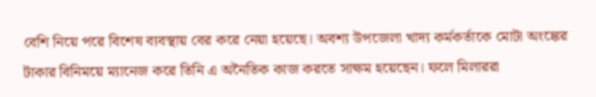বেশি নিয়ে পরে বিশেষ ব্যবস্থায় বের করে নেয়া হয়েছে। অবশ্য উপজেলা খাদ্য কর্মকর্তাকে মোটা অংঙ্কের টাকার বিনিময়ে ম্যানেজ করে তিনি এ অনৈতিক কাজ করতে সাক্ষম হয়েছেন। ফলে মিলাররা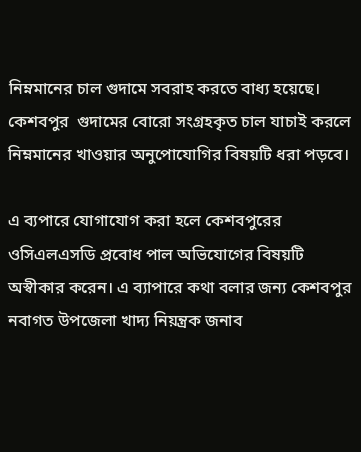নিম্নমানের চাল গুদামে সবরাহ করতে বাধ্য হয়েছে। কেশবপুর  গুদামের বোরো সংগ্রহকৃত চাল যাচাই করলে নিম্নমানের খাওয়ার অনুপোযোগির বিষয়টি ধরা পড়বে।

এ ব্যপারে যোগাযোগ করা হলে কেশবপুরের ওসিএলএসডি প্রবোধ পাল অভিযোগের বিষয়টি অস্বীকার করেন। এ ব্যাপারে কথা বলার জন্য কেশবপুর নবাগত উপজেলা খাদ্য নিয়ন্ত্রক জনাব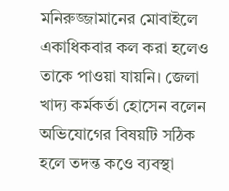মনিরুজ্জামানের মোবাইলে একাধিকবার কল করা হলেও তাকে পাওয়া যায়নি। জেলা খাদ্য কর্মকর্তা হোসেন বলেন অভিযোগের বিষয়টি সঠিক হলে তদন্ত কওে ব্যবস্থা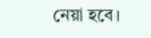নেয়া হবে।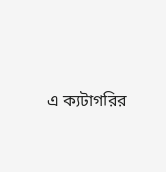এ ক্যটাগরির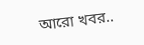আরো খবর..